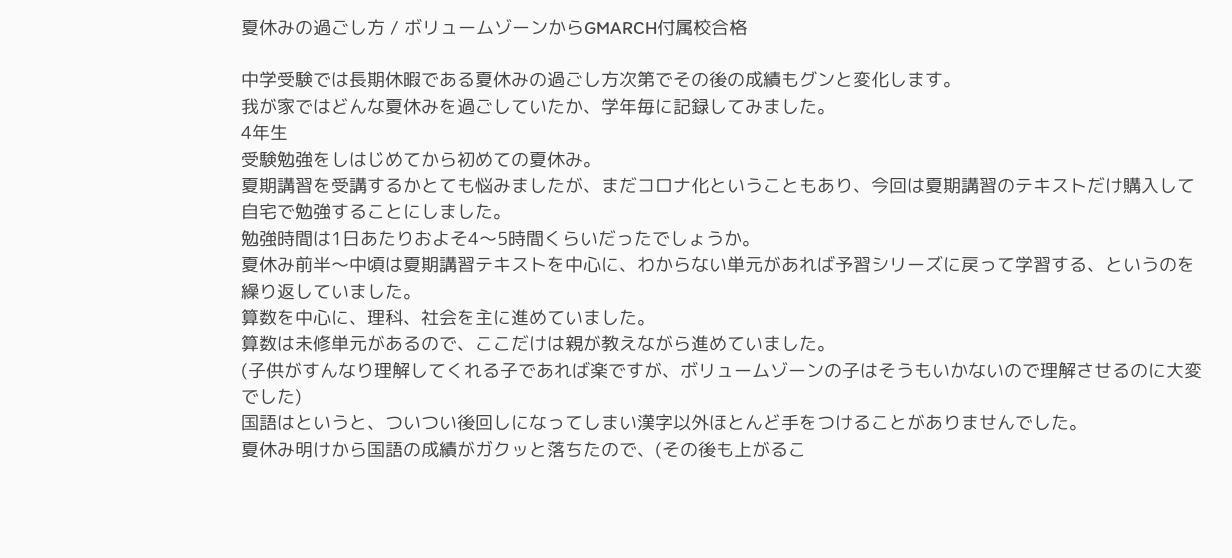夏休みの過ごし方 / ボリュームゾーンからGMARCH付属校合格

中学受験では長期休暇である夏休みの過ごし方次第でその後の成績もグンと変化します。
我が家ではどんな夏休みを過ごしていたか、学年毎に記録してみました。
4年生
受験勉強をしはじめてから初めての夏休み。
夏期講習を受講するかとても悩みましたが、まだコロナ化ということもあり、今回は夏期講習のテキストだけ購入して自宅で勉強することにしました。
勉強時間は1日あたりおよそ4〜5時間くらいだったでしょうか。
夏休み前半〜中頃は夏期講習テキストを中心に、わからない単元があれば予習シリーズに戻って学習する、というのを繰り返していました。
算数を中心に、理科、社会を主に進めていました。
算数は未修単元があるので、ここだけは親が教えながら進めていました。
(子供がすんなり理解してくれる子であれば楽ですが、ボリュームゾーンの子はそうもいかないので理解させるのに大変でした)
国語はというと、ついつい後回しになってしまい漢字以外ほとんど手をつけることがありませんでした。
夏休み明けから国語の成績がガクッと落ちたので、(その後も上がるこ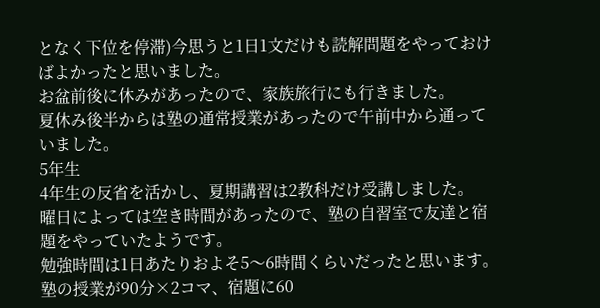となく下位を停滞)今思うと1日1文だけも読解問題をやっておけばよかったと思いました。
お盆前後に休みがあったので、家族旅行にも行きました。
夏休み後半からは塾の通常授業があったので午前中から通っていました。
5年生
4年生の反省を活かし、夏期講習は2教科だけ受講しました。
曜日によっては空き時間があったので、塾の自習室で友達と宿題をやっていたようです。
勉強時間は1日あたりおよそ5〜6時間くらいだったと思います。
塾の授業が90分×2コマ、宿題に60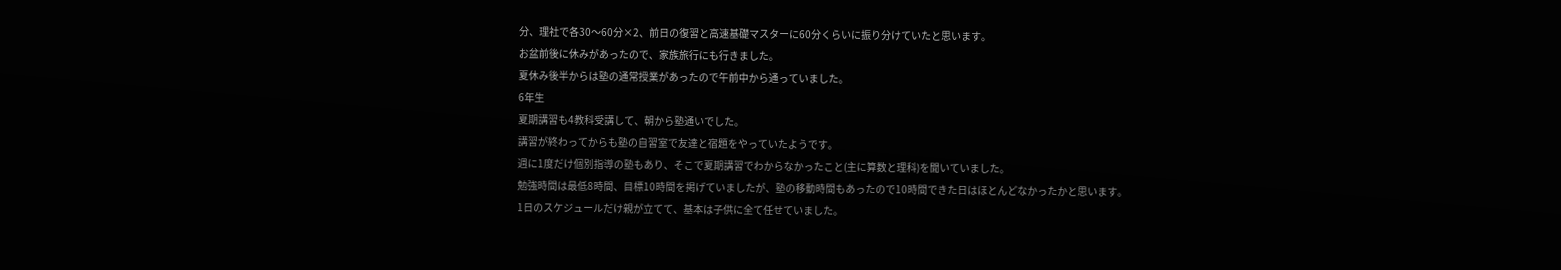分、理社で各30〜60分×2、前日の復習と高速基礎マスターに60分くらいに振り分けていたと思います。
お盆前後に休みがあったので、家族旅行にも行きました。
夏休み後半からは塾の通常授業があったので午前中から通っていました。
6年生
夏期講習も4教科受講して、朝から塾通いでした。
講習が終わってからも塾の自習室で友達と宿題をやっていたようです。
週に1度だけ個別指導の塾もあり、そこで夏期講習でわからなかったこと(主に算数と理科)を聞いていました。
勉強時間は最低8時間、目標10時間を掲げていましたが、塾の移動時間もあったので10時間できた日はほとんどなかったかと思います。
1日のスケジュールだけ親が立てて、基本は子供に全て任せていました。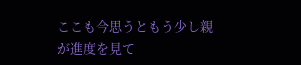ここも今思うともう少し親が進度を見て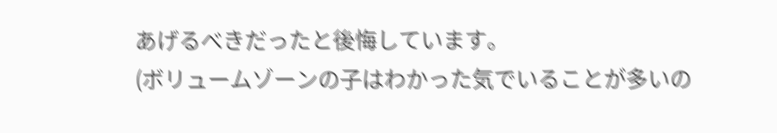あげるべきだったと後悔しています。
(ボリュームゾーンの子はわかった気でいることが多いの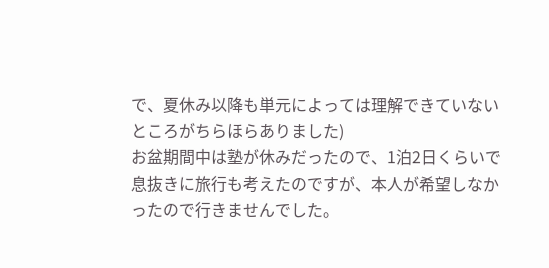で、夏休み以降も単元によっては理解できていないところがちらほらありました)
お盆期間中は塾が休みだったので、1泊2日くらいで息抜きに旅行も考えたのですが、本人が希望しなかったので行きませんでした。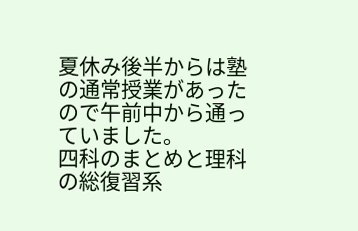夏休み後半からは塾の通常授業があったので午前中から通っていました。
四科のまとめと理科の総復習系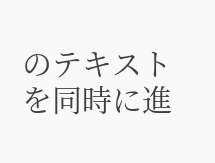のテキストを同時に進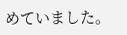めていました。